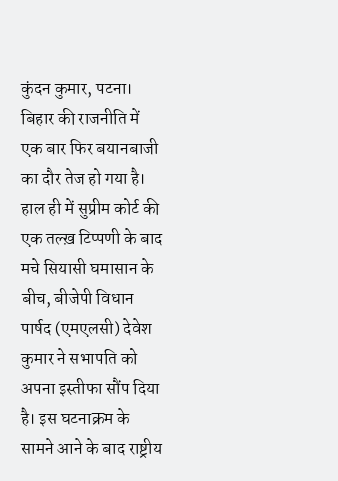कुंदन कुमार, पटना। बिहार की राजनीति में एक बार फिर बयानबाजी का दौर तेज हो गया है। हाल ही में सुप्रीम कोर्ट की एक तल्ख़ टिप्पणी के बाद मचे सियासी घमासान के बीच, बीजेपी विधान पार्षद (एमएलसी) देवेश कुमार ने सभापति को अपना इस्तीफा सौंप दिया है। इस घटनाक्रम के सामने आने के बाद राष्ट्रीय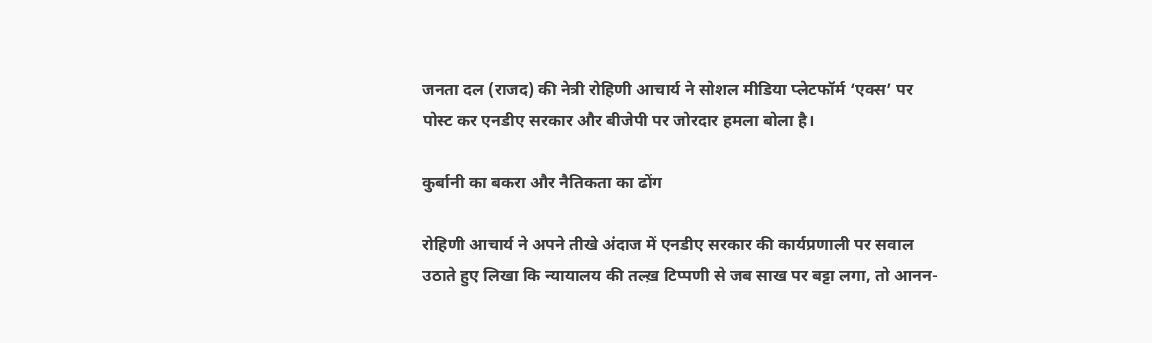जनता दल (राजद) की नेत्री रोहिणी आचार्य ने सोशल मीडिया प्लेटफॉर्म ‘एक्स’ पर पोस्ट कर एनडीए सरकार और बीजेपी पर जोरदार हमला बोला है।

कुर्बानी का बकरा और नैतिकता का ढोंग

रोहिणी आचार्य ने अपने तीखे अंदाज में एनडीए सरकार की कार्यप्रणाली पर सवाल उठाते हुए लिखा कि न्यायालय की तल्ख़ टिप्पणी से जब साख पर बट्टा लगा, तो आनन-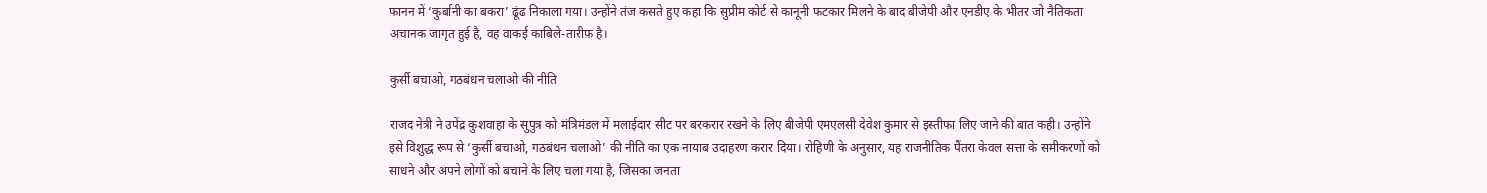फानन में ‘कुर्बानी का बकरा’ ढूंढ निकाला गया। उन्होंने तंज कसते हुए कहा कि सुप्रीम कोर्ट से कानूनी फटकार मिलने के बाद बीजेपी और एनडीए के भीतर जो नैतिकता अचानक जागृत हुई है, वह वाकई काबिले-तारीफ़ है।

कुर्सी बचाओ, गठबंधन चलाओ की नीति

राजद नेत्री ने उपेंद्र कुशवाहा के सुपुत्र को मंत्रिमंडल में मलाईदार सीट पर बरकरार रखने के लिए बीजेपी एमएलसी देवेश कुमार से इस्तीफा लिए जाने की बात कही। उन्होंने इसे विशुद्ध रूप से ‘कुर्सी बचाओ, गठबंधन चलाओ’ की नीति का एक नायाब उदाहरण करार दिया। रोहिणी के अनुसार, यह राजनीतिक पैंतरा केवल सत्ता के समीकरणों को साधने और अपने लोगों को बचाने के लिए चला गया है, जिसका जनता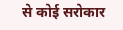से कोई सरोकार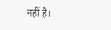नहीं है।